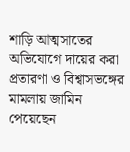শাড়ি আত্মসাতের অভিযোগে দায়ের করা প্রতারণা ও বিশ্বাসভঙ্গের মামলায় জামিন পেয়েছেন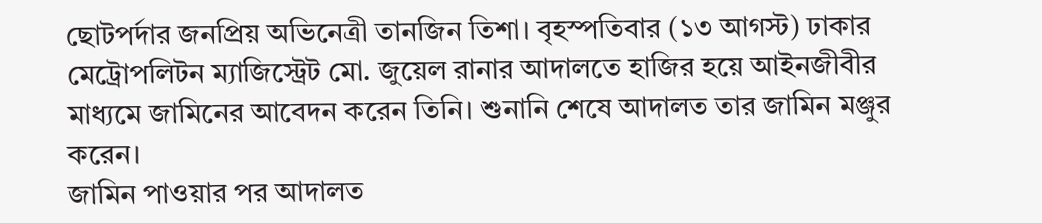ছোটপর্দার জনপ্রিয় অভিনেত্রী তানজিন তিশা। বৃহস্পতিবার (১৩ আগস্ট) ঢাকার মেট্রোপলিটন ম্যাজিস্ট্রেট মো. জুয়েল রানার আদালতে হাজির হয়ে আইনজীবীর মাধ্যমে জামিনের আবেদন করেন তিনি। শুনানি শেষে আদালত তার জামিন মঞ্জুর করেন।
জামিন পাওয়ার পর আদালত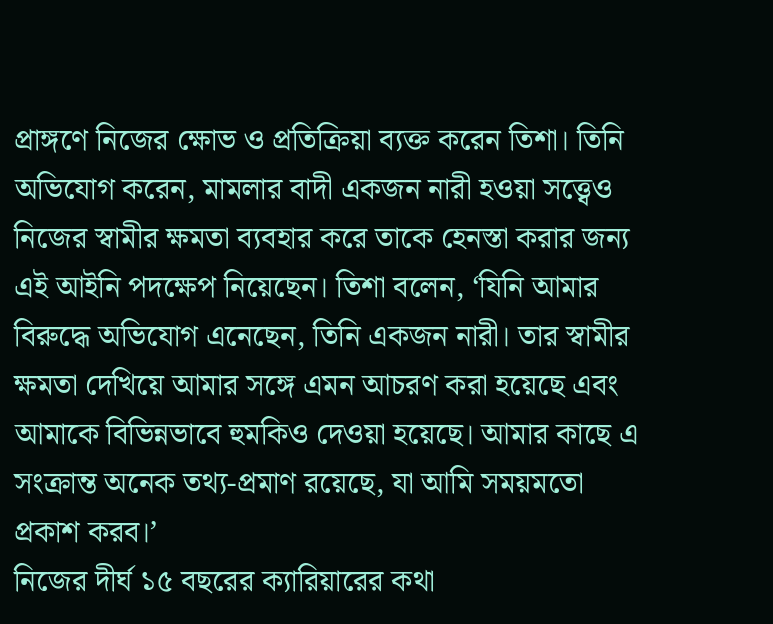প্রাঙ্গণে নিজের ক্ষোভ ও প্রতিক্রিয়া ব্যক্ত করেন তিশা। তিনি অভিযোগ করেন, মামলার বাদী একজন নারী হওয়া সত্ত্বেও নিজের স্বামীর ক্ষমতা ব্যবহার করে তাকে হেনস্তা করার জন্য এই আইনি পদক্ষেপ নিয়েছেন। তিশা বলেন, ‘যিনি আমার বিরুদ্ধে অভিযোগ এনেছেন, তিনি একজন নারী। তার স্বামীর ক্ষমতা দেখিয়ে আমার সঙ্গে এমন আচরণ করা হয়েছে এবং আমাকে বিভিন্নভাবে হুমকিও দেওয়া হয়েছে। আমার কাছে এ সংক্রান্ত অনেক তথ্য-প্রমাণ রয়েছে, যা আমি সময়মতো প্রকাশ করব।’
নিজের দীর্ঘ ১৫ বছরের ক্যারিয়ারের কথা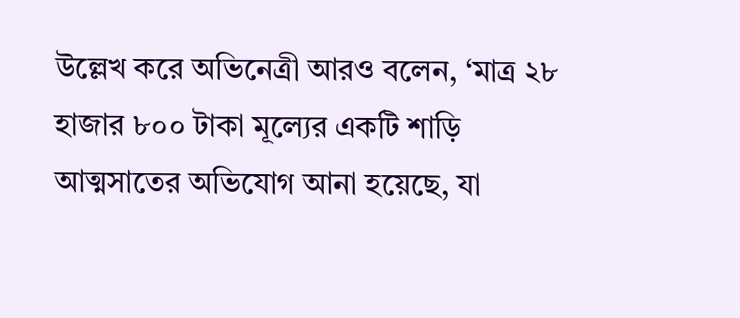উল্লেখ করে অভিনেত্রী আরও বলেন, ‘মাত্র ২৮ হাজার ৮০০ টাকা মূল্যের একটি শাড়ি আত্মসাতের অভিযোগ আনা হয়েছে, যা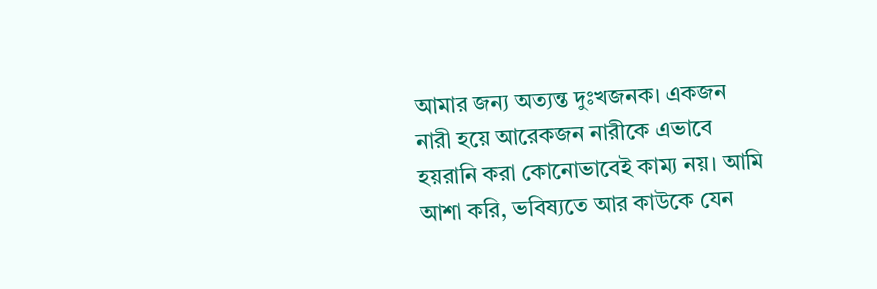আমার জন্য অত্যন্ত দুঃখজনক। একজন নারী হয়ে আরেকজন নারীকে এভাবে হয়রানি করা কোনোভাবেই কাম্য নয়। আমি আশা করি, ভবিষ্যতে আর কাউকে যেন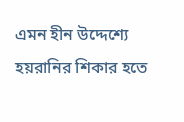এমন হীন উদ্দেশ্যে হয়রানির শিকার হতে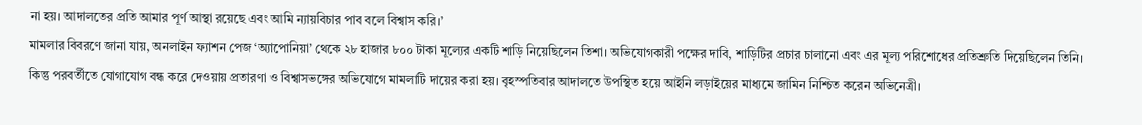না হয়। আদালতের প্রতি আমার পূর্ণ আস্থা রয়েছে এবং আমি ন্যায়বিচার পাব বলে বিশ্বাস করি।’
মামলার বিবরণে জানা যায়, অনলাইন ফ্যাশন পেজ ‘অ্যাপোনিয়া’ থেকে ২৮ হাজার ৮০০ টাকা মূল্যের একটি শাড়ি নিয়েছিলেন তিশা। অভিযোগকারী পক্ষের দাবি, শাড়িটির প্রচার চালানো এবং এর মূল্য পরিশোধের প্রতিশ্রুতি দিয়েছিলেন তিনি। কিন্তু পরবর্তীতে যোগাযোগ বন্ধ করে দেওয়ায় প্রতারণা ও বিশ্বাসভঙ্গের অভিযোগে মামলাটি দায়ের করা হয়। বৃহস্পতিবার আদালতে উপস্থিত হয়ে আইনি লড়াইয়ের মাধ্যমে জামিন নিশ্চিত করেন অভিনেত্রী।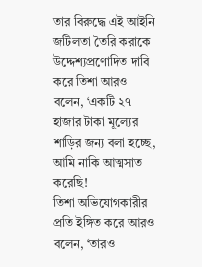তার বিরুদ্ধে এই আইনি জটিলতা তৈরি করাকে উদ্দেশ্যপ্রণোদিত দাবি করে তিশা আরও বলেন, ‘একটি ২৭ হাজার টাকা মূল্যের শাড়ির জন্য বলা হচ্ছে, আমি নাকি আত্মসাত করেছি!
তিশা অভিযোগকারীর প্রতি ইঙ্গিত করে আরও বলেন, ‘তারও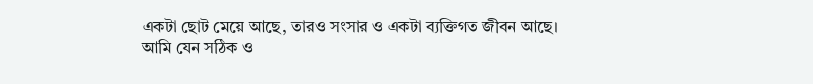একটা ছোট মেয়ে আছে, তারও সংসার ও একটা ব্যক্তিগত জীবন আছে।
আমি যেন সঠিক ও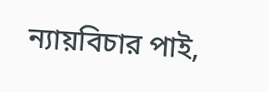ন্যায়বিচার পাই,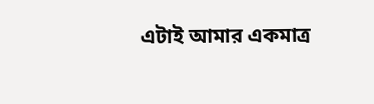এটাই আমার একমাত্র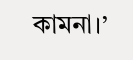কামনা।’